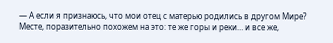— А если я признаюсь, что мои отец с матерью родились в другом Мире? Месте, поразительно похожем на это: те же горы и реки… и все же,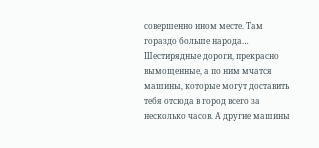совершенно ином месте. Там гораздо больше народа… Шестирядные дороги, прекрасно вымощенные, а по ним мчатся машины, которые могут доставить тебя отсюда в город всего за несколько часов. А другие машины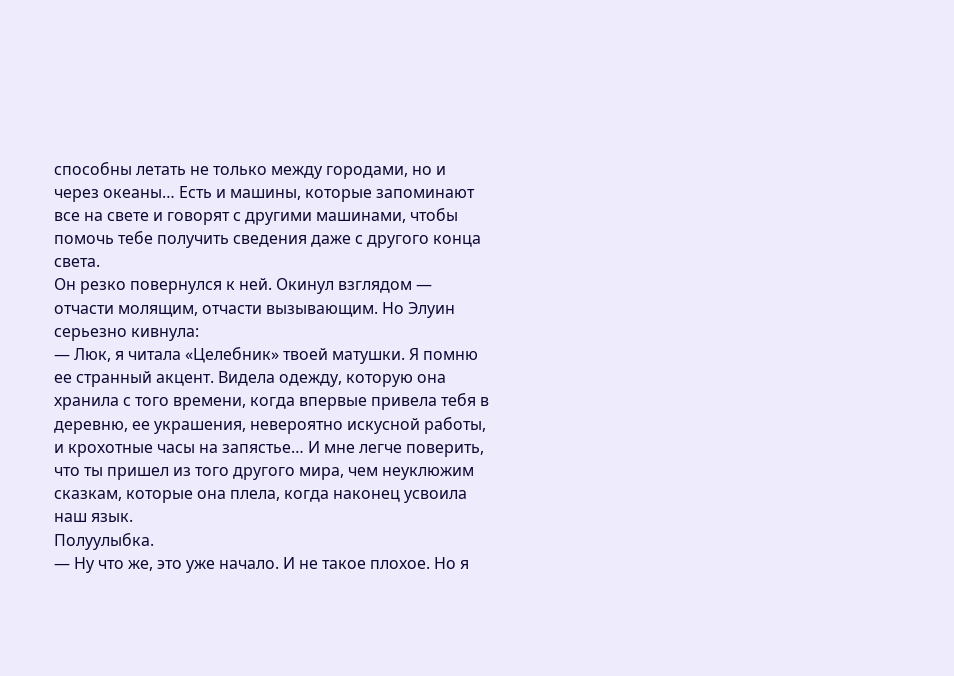способны летать не только между городами, но и через океаны… Есть и машины, которые запоминают все на свете и говорят с другими машинами, чтобы помочь тебе получить сведения даже с другого конца света.
Он резко повернулся к ней. Окинул взглядом — отчасти молящим, отчасти вызывающим. Но Элуин серьезно кивнула:
— Люк, я читала «Целебник» твоей матушки. Я помню ее странный акцент. Видела одежду, которую она хранила с того времени, когда впервые привела тебя в деревню, ее украшения, невероятно искусной работы, и крохотные часы на запястье… И мне легче поверить, что ты пришел из того другого мира, чем неуклюжим сказкам, которые она плела, когда наконец усвоила наш язык.
Полуулыбка.
— Ну что же, это уже начало. И не такое плохое. Но я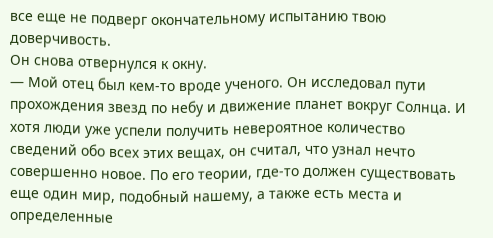все еще не подверг окончательному испытанию твою доверчивость.
Он снова отвернулся к окну.
— Мой отец был кем-то вроде ученого. Он исследовал пути прохождения звезд по небу и движение планет вокруг Солнца. И хотя люди уже успели получить невероятное количество сведений обо всех этих вещах, он считал, что узнал нечто совершенно новое. По его теории, где-то должен существовать еще один мир, подобный нашему, а также есть места и определенные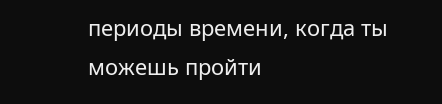периоды времени, когда ты можешь пройти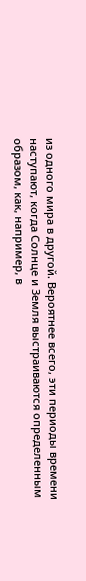из одного мира в другой. Вероятнее всего, эти периоды времени наступают, когда Солнце и Земля выстраиваются определенным образом, как, например, в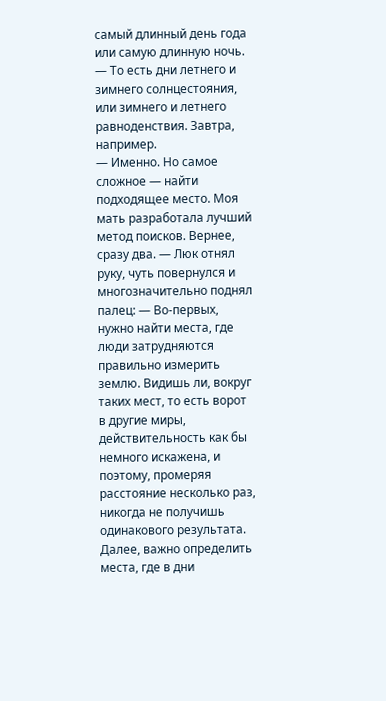самый длинный день года или самую длинную ночь.
— То есть дни летнего и зимнего солнцестояния, или зимнего и летнего равноденствия. Завтра, например.
— Именно. Но самое сложное — найти подходящее место. Моя мать разработала лучший метод поисков. Вернее, сразу два. — Люк отнял руку, чуть повернулся и многозначительно поднял палец: — Во-первых, нужно найти места, где люди затрудняются правильно измерить землю. Видишь ли, вокруг таких мест, то есть ворот в другие миры, действительность как бы немного искажена, и поэтому, промеряя расстояние несколько раз, никогда не получишь одинакового результата. Далее, важно определить места, где в дни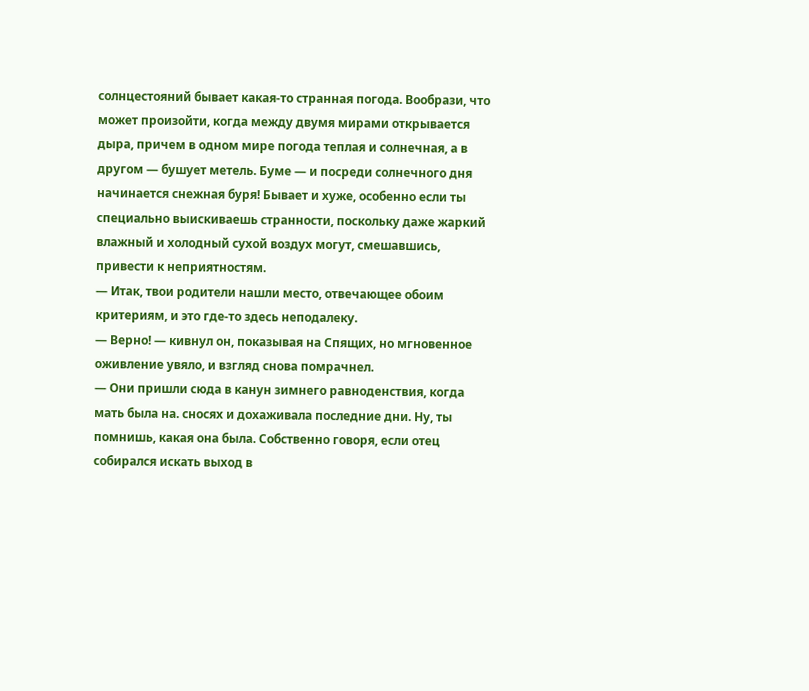солнцестояний бывает какая-то странная погода. Вообрази, что может произойти, когда между двумя мирами открывается дыра, причем в одном мире погода теплая и солнечная, а в другом — бушует метель. Буме — и посреди солнечного дня начинается снежная буря! Бывает и хуже, особенно если ты специально выискиваешь странности, поскольку даже жаркий влажный и холодный сухой воздух могут, смешавшись, привести к неприятностям.
— Итак, твои родители нашли место, отвечающее обоим критериям, и это где-то здесь неподалеку.
— Верно! — кивнул он, показывая на Спящих, но мгновенное оживление увяло, и взгляд снова помрачнел.
— Они пришли сюда в канун зимнего равноденствия, когда мать была на. сносях и дохаживала последние дни. Ну, ты помнишь, какая она была. Собственно говоря, если отец собирался искать выход в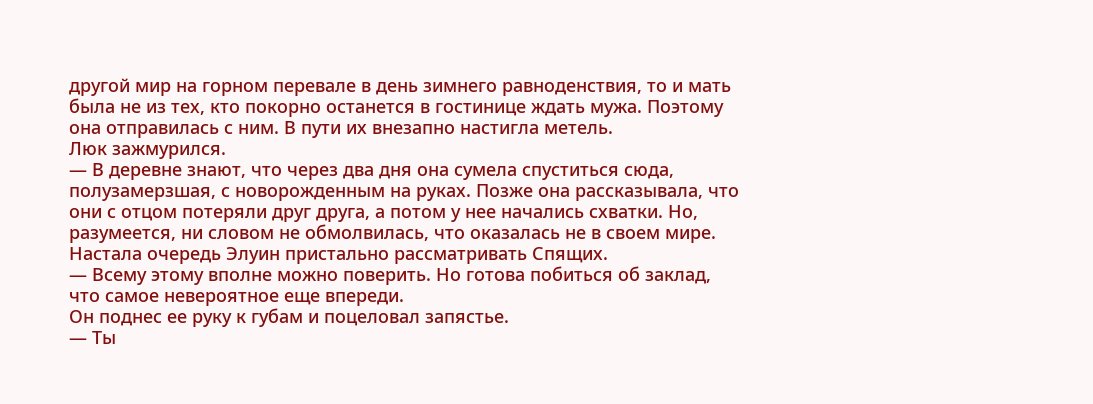другой мир на горном перевале в день зимнего равноденствия, то и мать была не из тех, кто покорно останется в гостинице ждать мужа. Поэтому она отправилась с ним. В пути их внезапно настигла метель.
Люк зажмурился.
— В деревне знают, что через два дня она сумела спуститься сюда, полузамерзшая, с новорожденным на руках. Позже она рассказывала, что они с отцом потеряли друг друга, а потом у нее начались схватки. Но, разумеется, ни словом не обмолвилась, что оказалась не в своем мире.
Настала очередь Элуин пристально рассматривать Спящих.
— Всему этому вполне можно поверить. Но готова побиться об заклад, что самое невероятное еще впереди.
Он поднес ее руку к губам и поцеловал запястье.
— Ты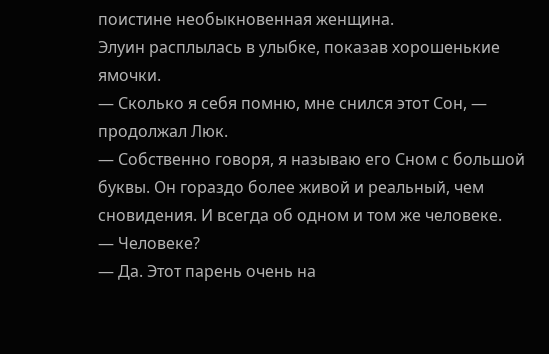поистине необыкновенная женщина.
Элуин расплылась в улыбке, показав хорошенькие ямочки.
— Сколько я себя помню, мне снился этот Сон, — продолжал Люк.
— Собственно говоря, я называю его Сном с большой буквы. Он гораздо более живой и реальный, чем сновидения. И всегда об одном и том же человеке.
— Человеке?
— Да. Этот парень очень на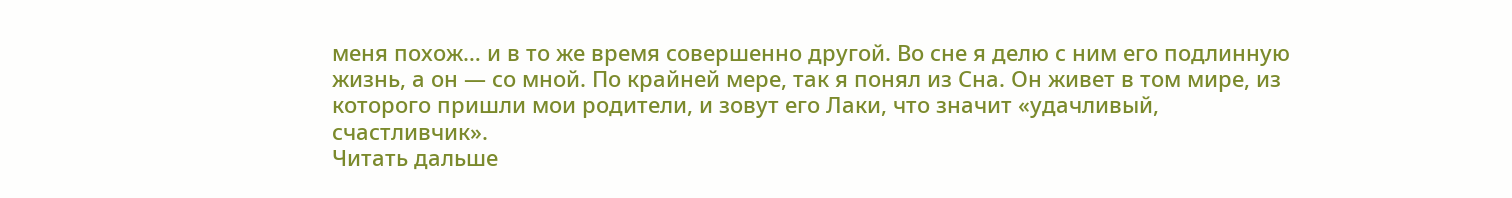меня похож… и в то же время совершенно другой. Во сне я делю с ним его подлинную жизнь, а он — со мной. По крайней мере, так я понял из Сна. Он живет в том мире, из которого пришли мои родители, и зовут его Лаки, что значит «удачливый, счастливчик».
Читать дальше